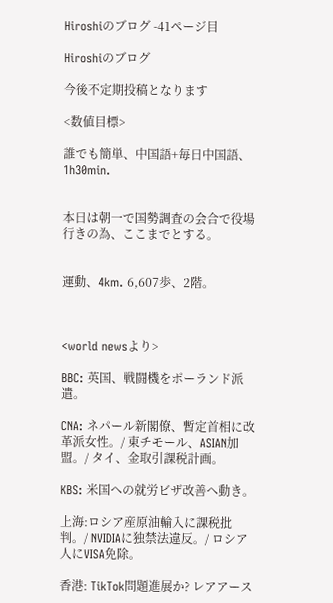Hiroshiのブログ -41ページ目

Hiroshiのブログ

今後不定期投稿となります

<数値目標>

誰でも簡単、中国語+毎日中国語、1h30min.


本日は朝一で国勢調査の会合で役場行きの為、ここまでとする。


運動、4km. 6,607歩、2階。



<world newsより>

BBC: 英国、戦闘機をポーランド派遣。

CNA: ネパール新閣僚、暫定首相に改革派女性。/ 東チモール、ASIAN加盟。/ タイ、金取引課税計画。

KBS: 米国への就労ビザ改善へ動き。

上海:ロシア産原油輸入に課税批判。/ NVIDIAに独禁法違反。/ ロシア人にVISA免除。

香港: TikTok問題進展か? レアアース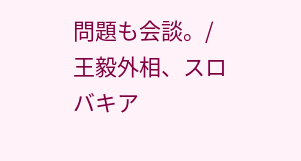問題も会談。/ 王毅外相、スロバキア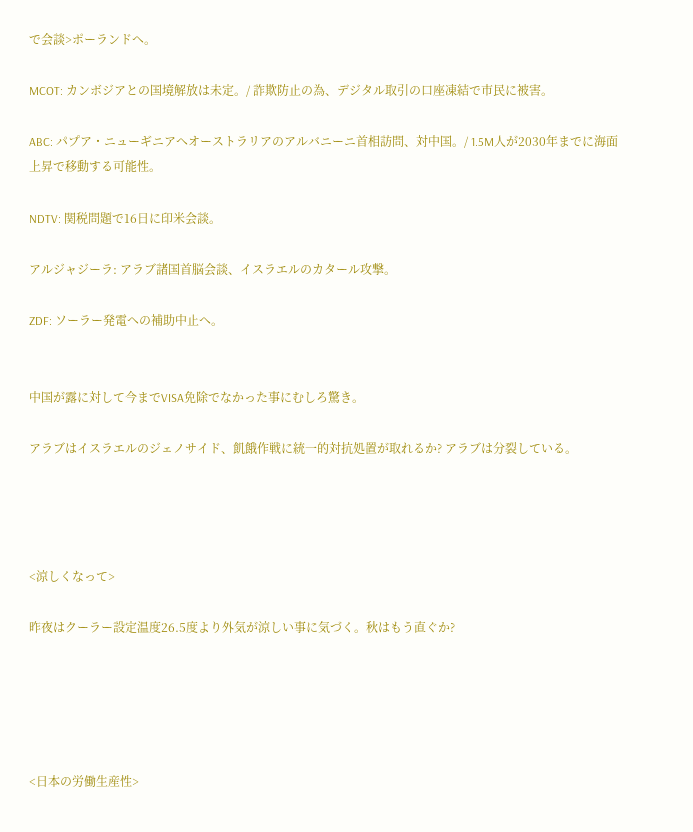で会談>ポーランドへ。

MCOT: カンボジアとの国境解放は未定。/ 詐欺防止の為、デジタル取引の口座凍結で市民に被害。

ABC: パプア・ニューギニアへオーストラリアのアルバニーニ首相訪問、対中国。/ 1.5M人が2030年までに海面上昇で移動する可能性。

NDTV: 関税問題で16日に印米会談。

アルジャジーラ: アラブ諸国首脳会談、イスラエルのカタール攻撃。

ZDF: ソーラー発電への補助中止へ。


中国が露に対して今までVISA免除でなかった事にむしろ驚き。

アラブはイスラエルのジェノサイド、飢餓作戦に統一的対抗処置が取れるか? アラブは分裂している。




<涼しくなって>

昨夜はクーラー設定温度26.5度より外気が涼しい事に気づく。秋はもう直ぐか?





<日本の労働生産性>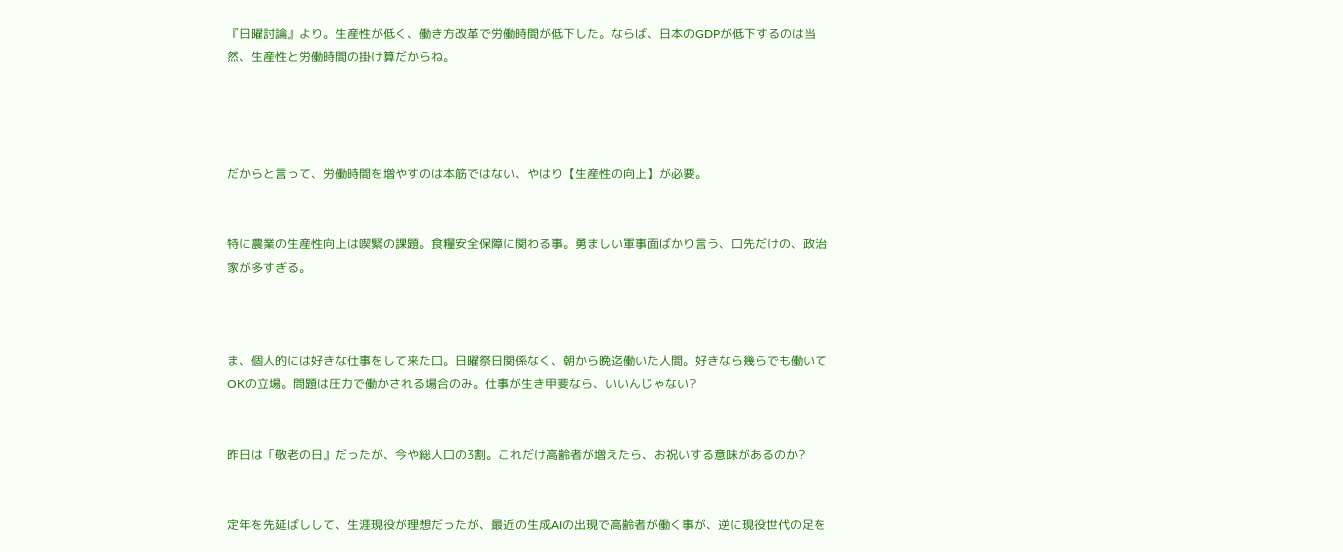『日曜討論』より。生産性が低く、働き方改革で労働時間が低下した。ならば、日本のGDPが低下するのは当然、生産性と労働時間の掛け算だからね。




だからと言って、労働時間を増やすのは本筋ではない、やはり【生産性の向上】が必要。


特に農業の生産性向上は喫緊の課題。食糧安全保障に関わる事。勇ましい軍事面ばかり言う、口先だけの、政治家が多すぎる。



ま、個人的には好きな仕事をして来た口。日曜祭日関係なく、朝から晩迄働いた人間。好きなら幾らでも働いてOKの立場。問題は圧力で働かされる場合のみ。仕事が生き甲斐なら、いいんじゃない?


昨日は「敬老の日』だったが、今や総人口の3割。これだけ高齢者が増えたら、お祝いする意味があるのか?


定年を先延ばしして、生涯現役が理想だったが、最近の生成AIの出現で高齢者が働く事が、逆に現役世代の足を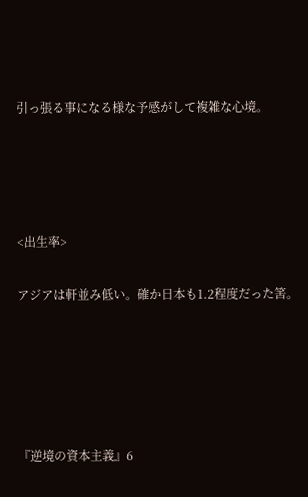引っ張る事になる様な予感がして複雑な心境。




<出生率>

アジアは軒並み低い。確か日本も1.2程度だった筈。





『逆境の資本主義』6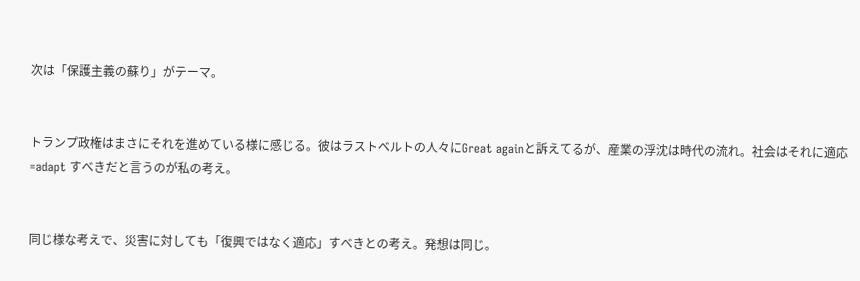次は「保護主義の蘇り」がテーマ。


トランプ政権はまさにそれを進めている様に感じる。彼はラストベルトの人々にGreat againと訴えてるが、産業の浮沈は時代の流れ。社会はそれに適応=adapt すべきだと言うのが私の考え。


同じ様な考えで、災害に対しても「復興ではなく適応」すべきとの考え。発想は同じ。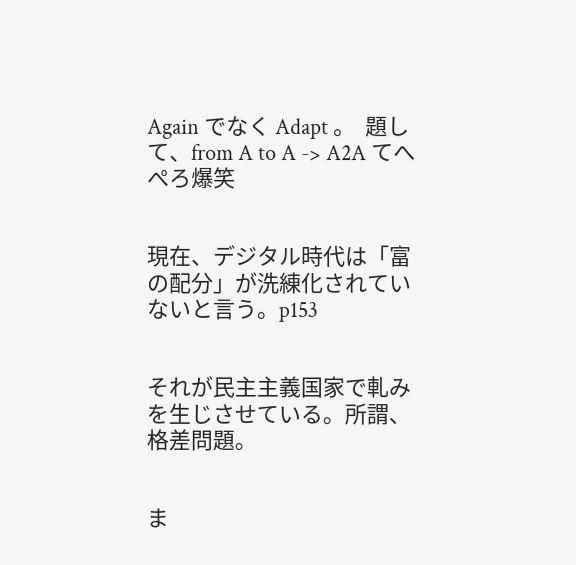Again でなく Adapt 。  題して、from A to A -> A2A てへぺろ爆笑


現在、デジタル時代は「富の配分」が洗練化されていないと言う。p153


それが民主主義国家で軋みを生じさせている。所謂、格差問題。


ま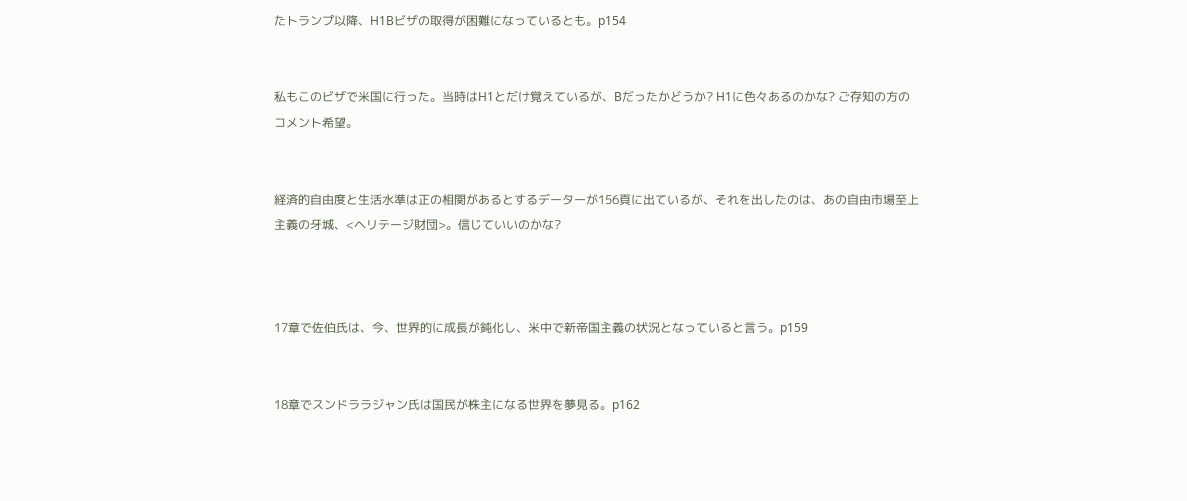たトランプ以降、H1Bビザの取得が困難になっているとも。p154


私もこのビザで米国に行った。当時はH1とだけ覚えているが、Bだったかどうか? H1に色々あるのかな? ご存知の方のコメント希望。


経済的自由度と生活水準は正の相関があるとするデーターが156頁に出ているが、それを出したのは、あの自由市場至上主義の牙城、<ヘリテージ財団>。信じていいのかな?



17章で佐伯氏は、今、世界的に成長が鈍化し、米中で新帝国主義の状況となっていると言う。p159


18章でスンドララジャン氏は国民が株主になる世界を夢見る。p162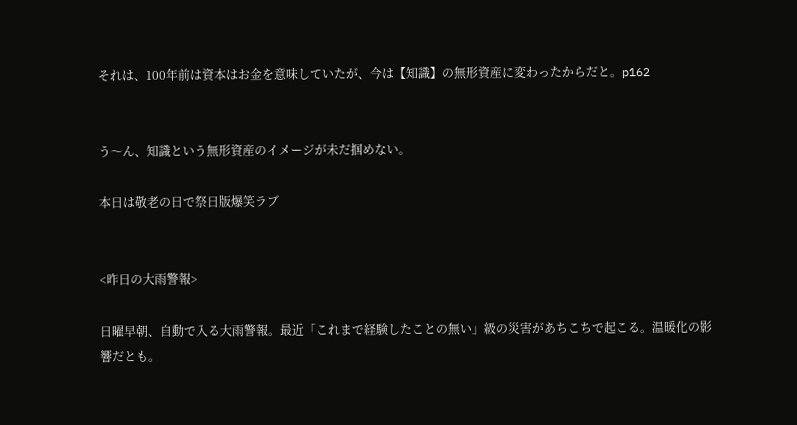それは、100年前は資本はお金を意味していたが、今は【知識】の無形資産に変わったからだと。p162


う〜ん、知識という無形資産のイメージが未だ掴めない。

本日は敬老の日で祭日版爆笑ラブ


<昨日の大雨警報>

日曜早朝、自動で入る大雨警報。最近「これまで経験したことの無い」級の災害があちこちで起こる。温暖化の影響だとも。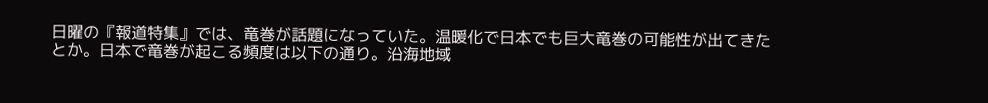日曜の『報道特集』では、竜巻が話題になっていた。温暖化で日本でも巨大竜巻の可能性が出てきたとか。日本で竜巻が起こる頻度は以下の通り。沿海地域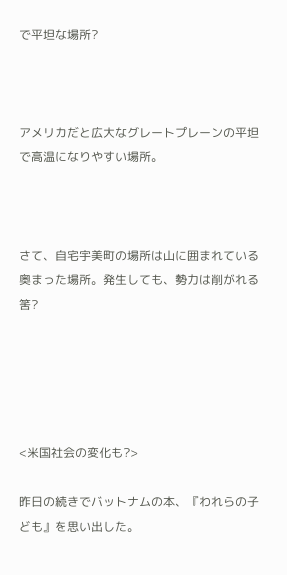で平坦な場所?



アメリカだと広大なグレートプレーンの平坦で高温になりやすい場所。



さて、自宅宇美町の場所は山に囲まれている奥まった場所。発生しても、勢力は削がれる筈?





<米国社会の変化も?>

昨日の続きでバットナムの本、『われらの子ども』を思い出した。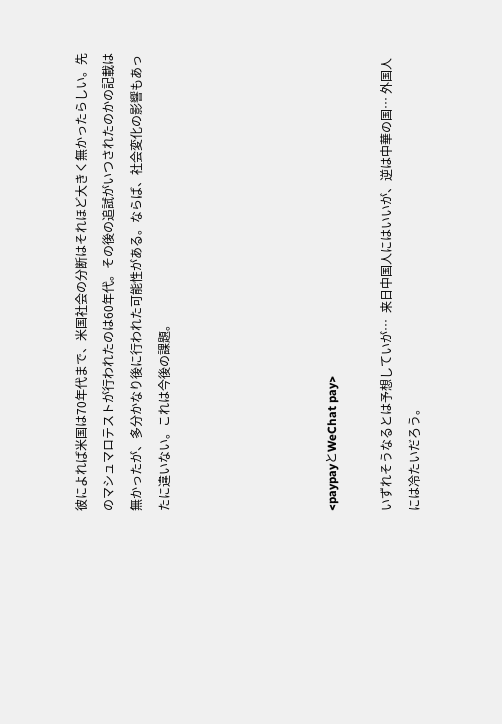彼によれば米国は70年代まで、米国社会の分断はそれほど大きく無かったらしい。先のマシュマロテストが行われたのは60年代。その後の追試がいつされたのかの記載は無かったが、多分かなり後に行われた可能性がある。ならば、社会変化の影響もあったに違いない。これは今後の課題。





<paypayとWeChat pay>

いずれそうなるとは予想していが…  来日中国人にはいいが、逆は中華の国… 外国人には冷たいだろう。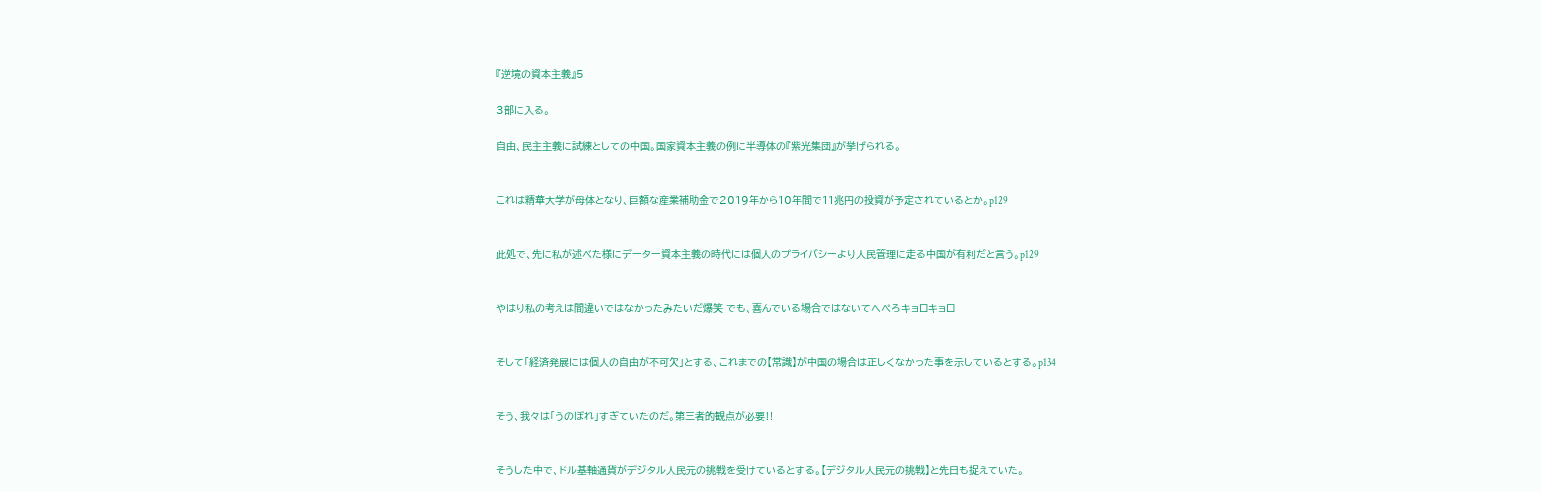『逆境の資本主義』5

3部に入る。

自由、民主主義に試練としての中国。国家資本主義の例に半導体の『紫光集団』が挙げられる。


これは精華大学が母体となり、巨額な産業補助金で2019年から10年間で11兆円の投資が予定されているとか。p129


此処で、先に私が述べた様にデーター資本主義の時代には個人のプライバシーより人民管理に走る中国が有利だと言う。p129


やはり私の考えは間違いではなかったみたいだ爆笑 でも、喜んでいる場合ではないてへぺろキョロキョロ


そして「経済発展には個人の自由が不可欠」とする、これまでの【常識】が中国の場合は正しくなかった事を示しているとする。p134


そう、我々は「うのぼれ」すぎていたのだ。第三者的観点が必要‼


そうした中で、ドル基軸通貨がデジタル人民元の挑戦を受けているとする。【デジタル人民元の挑戦】と先日も捉えていた。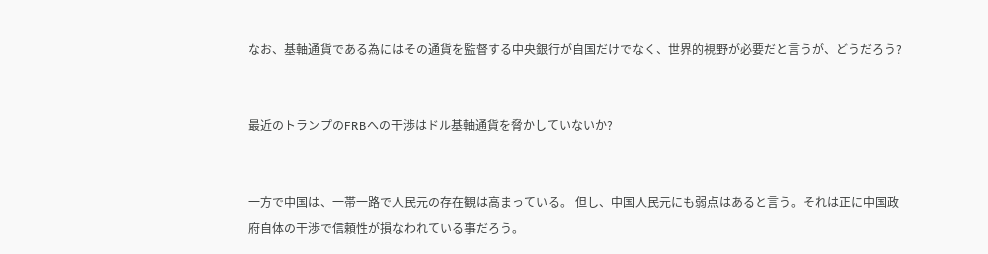なお、基軸通貨である為にはその通貨を監督する中央銀行が自国だけでなく、世界的視野が必要だと言うが、どうだろう?


最近のトランプのFRBへの干渉はドル基軸通貨を脅かしていないか?


一方で中国は、一帯一路で人民元の存在観は高まっている。 但し、中国人民元にも弱点はあると言う。それは正に中国政府自体の干渉で信頼性が損なわれている事だろう。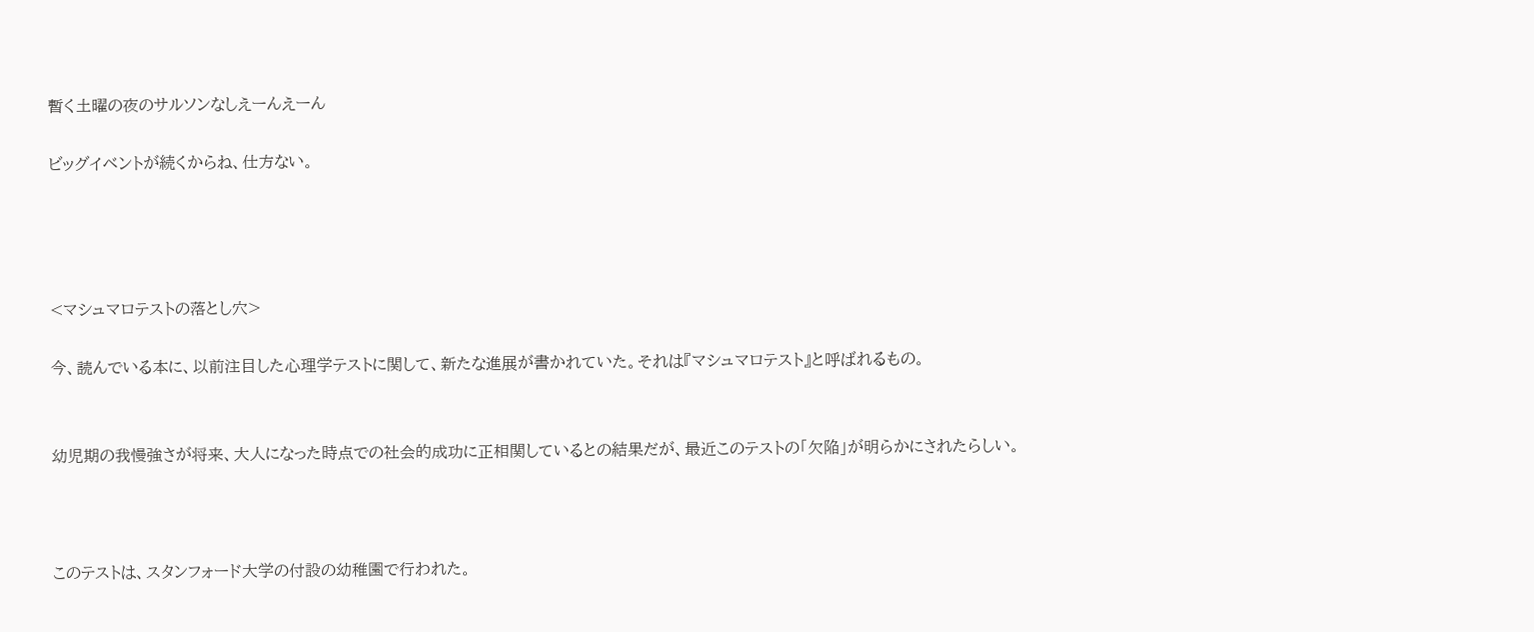暫く土曜の夜のサルソンなしえーんえーん

ビッグイベントが続くからね、仕方ない。




<マシュマロテストの落とし穴>

今、読んでいる本に、以前注目した心理学テストに関して、新たな進展が書かれていた。それは『マシュマロテスト』と呼ばれるもの。


幼児期の我慢強さが将来、大人になった時点での社会的成功に正相関しているとの結果だが、最近このテストの「欠陥」が明らかにされたらしい。



このテストは、スタンフォード大学の付設の幼稚園で行われた。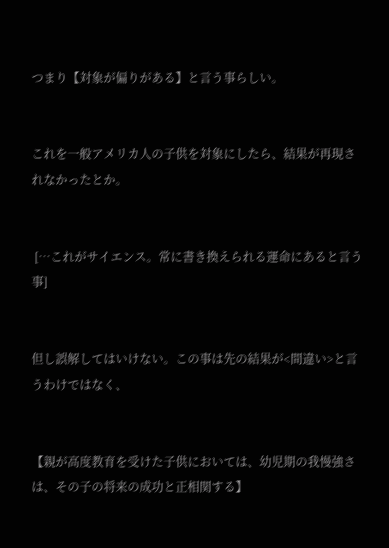つまり【対象が偏りがある】と言う事らしい。


これを一般アメリカ人の子供を対象にしたら、結果が再現されなかったとか。


 […これがサイエンス。常に書き換えられる運命にあると言う事]


但し誤解してはいけない。この事は先の結果が<間違い>と言うわけではなく、


【親が高度教育を受けた子供においては、幼児期の我慢強さは、その子の将来の成功と正相関する】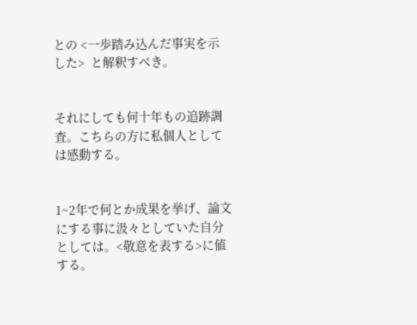との <一歩踏み込んだ事実を示した>  と解釈すべき。


それにしても何十年もの追跡調査。こちらの方に私個人としては感動する。


1~2年で何とか成果を挙げ、論文にする事に汲々としていた自分としては。<敬意を表する>に値する。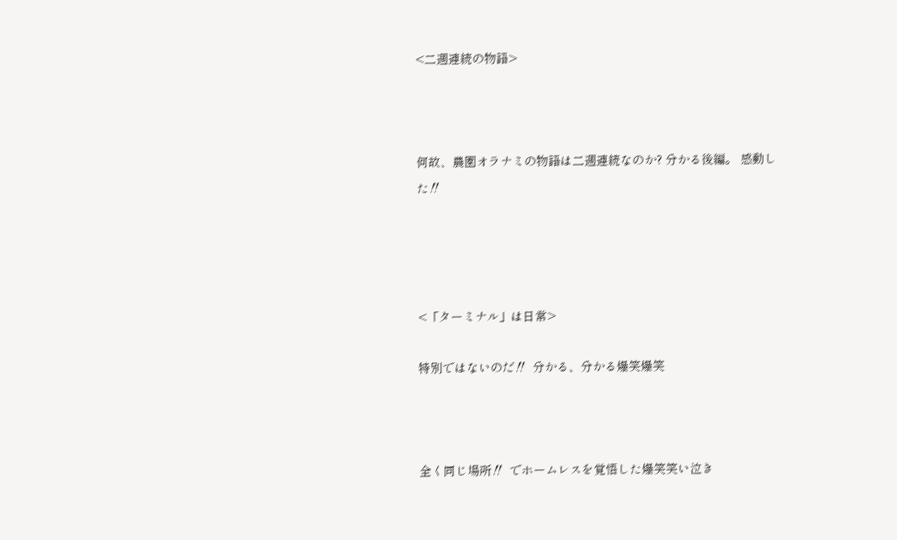<二週連続の物語>



何故、農園オラナミの物語は二週連続なのか? 分かる後編。 感動した‼




<「ターミナル」は日常>

特別ではないのだ‼  分かる、分かる爆笑爆笑



全く同じ場所‼  でホームレスを覚悟した爆笑笑い泣き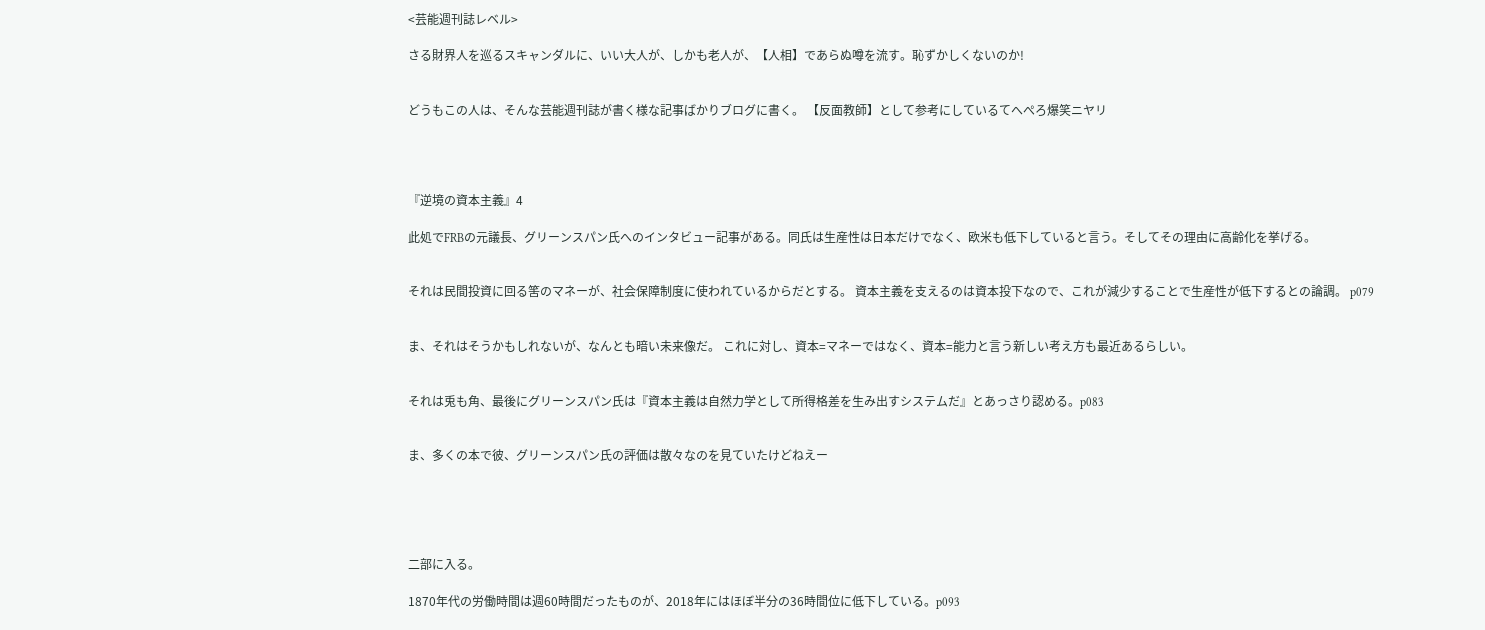<芸能週刊誌レベル>

さる財界人を巡るスキャンダルに、いい大人が、しかも老人が、【人相】であらぬ噂を流す。恥ずかしくないのか!


どうもこの人は、そんな芸能週刊誌が書く様な記事ばかりブログに書く。 【反面教師】として参考にしているてへぺろ爆笑ニヤリ




『逆境の資本主義』4

此処でFRBの元議長、グリーンスパン氏へのインタビュー記事がある。同氏は生産性は日本だけでなく、欧米も低下していると言う。そしてその理由に高齢化を挙げる。


それは民間投資に回る筈のマネーが、社会保障制度に使われているからだとする。 資本主義を支えるのは資本投下なので、これが減少することで生産性が低下するとの論調。 p079


ま、それはそうかもしれないが、なんとも暗い未来像だ。 これに対し、資本=マネーではなく、資本=能力と言う新しい考え方も最近あるらしい。


それは兎も角、最後にグリーンスパン氏は『資本主義は自然力学として所得格差を生み出すシステムだ』とあっさり認める。p083


ま、多くの本で彼、グリーンスパン氏の評価は散々なのを見ていたけどねえー





二部に入る。

1870年代の労働時間は週60時間だったものが、2018年にはほぼ半分の36時間位に低下している。p093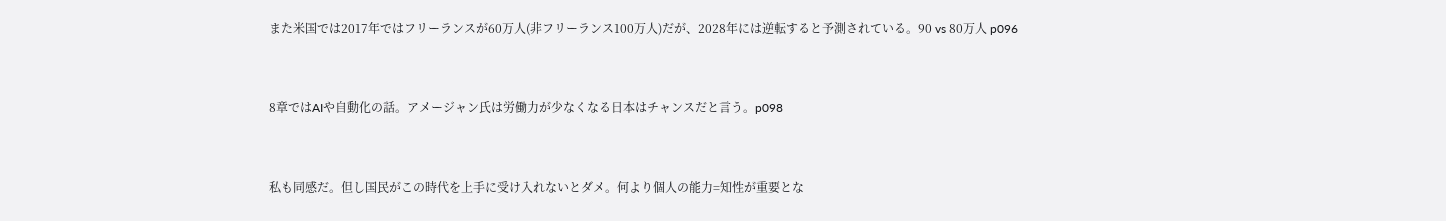また米国では2017年ではフリーランスが60万人(非フリーランス100万人)だが、2028年には逆転すると予測されている。90 vs 80万人 p096


8章ではAIや自動化の話。アメージャン氏は労働力が少なくなる日本はチャンスだと言う。p098


私も同感だ。但し国民がこの時代を上手に受け入れないとダメ。何より個人の能力=知性が重要とな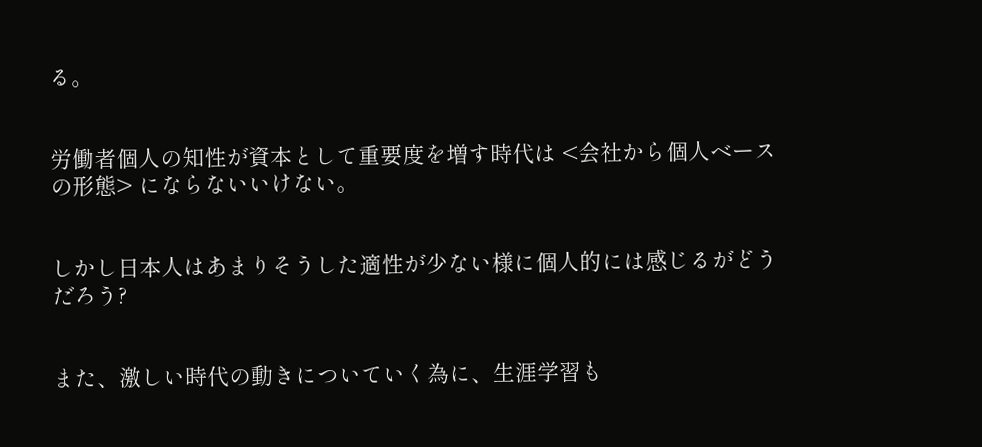る。


労働者個人の知性が資本として重要度を増す時代は <会社から個人ベースの形態> にならないいけない。


しかし日本人はあまりそうした適性が少ない様に個人的には感じるがどうだろう?


また、激しい時代の動きについていく為に、生涯学習も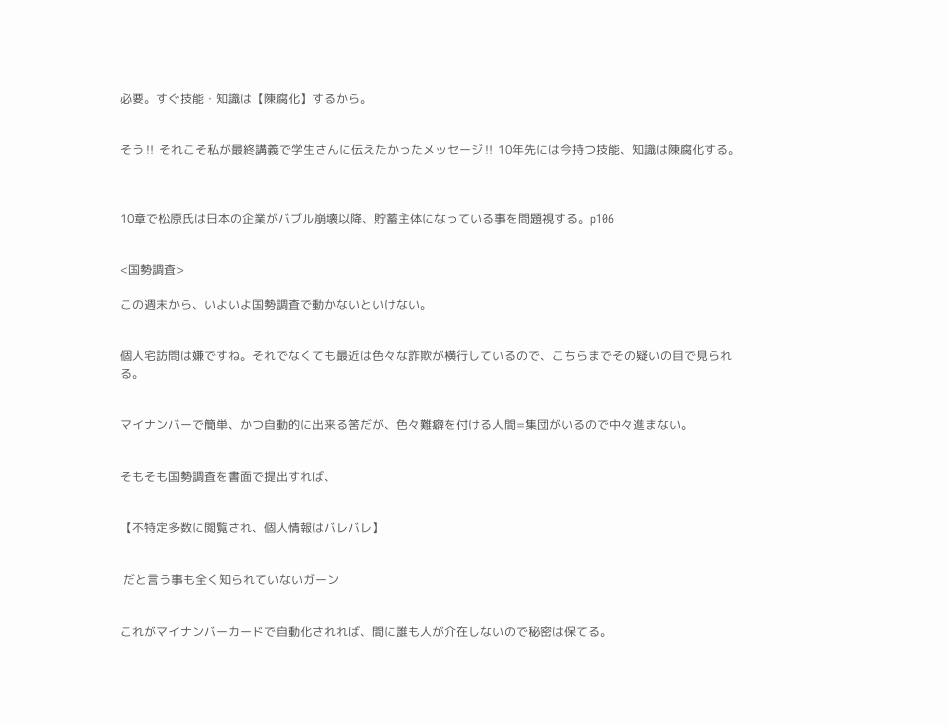必要。すぐ技能・知識は【陳腐化】するから。


そう‼ それこそ私が最終講義で学生さんに伝えたかったメッセージ‼ 10年先には今持つ技能、知識は陳腐化する。



10章で松原氏は日本の企業がバブル崩壊以降、貯蓄主体になっている事を問題視する。p106


<国勢調査>

この週末から、いよいよ国勢調査で動かないといけない。


個人宅訪問は嫌ですね。それでなくても最近は色々な詐欺が横行しているので、こちらまでその疑いの目で見られる。


マイナンバーで簡単、かつ自動的に出来る筈だが、色々難癖を付ける人間=集団がいるので中々進まない。


そもそも国勢調査を書面で提出すれば、


【不特定多数に閲覧され、個人情報はバレバレ】


 だと言う事も全く知られていないガーン


これがマイナンバーカードで自動化されれば、間に誰も人が介在しないので秘密は保てる。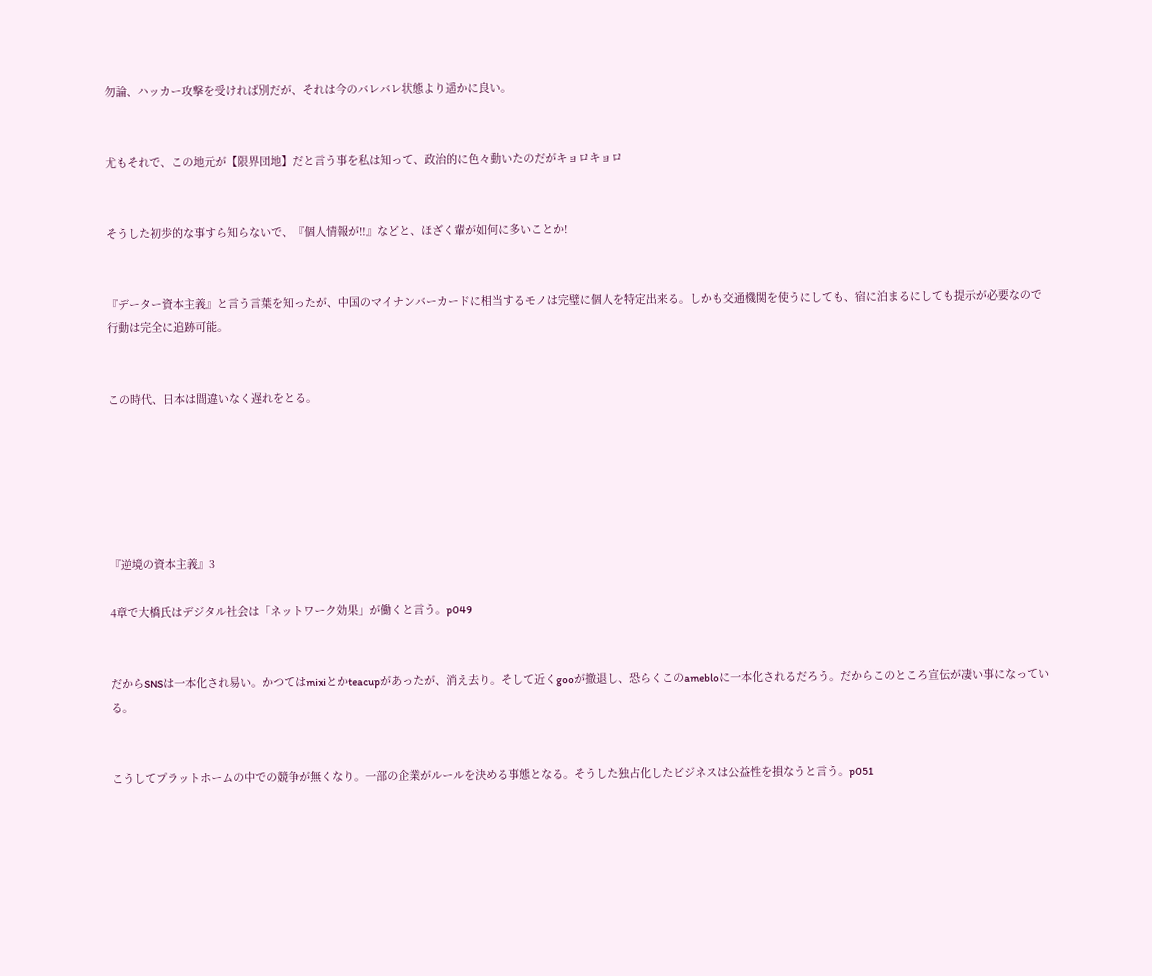勿論、ハッカー攻撃を受ければ別だが、それは今のバレバレ状態より遥かに良い。


尤もそれで、この地元が【限界団地】だと言う事を私は知って、政治的に色々動いたのだがキョロキョロ


そうした初歩的な事すら知らないで、『個人情報が‼』などと、ほざく輩が如何に多いことか!


『データー資本主義』と言う言葉を知ったが、中国のマイナンバーカードに相当するモノは完璧に個人を特定出来る。しかも交通機関を使うにしても、宿に泊まるにしても提示が必要なので行動は完全に追跡可能。


この時代、日本は間違いなく遅れをとる。






『逆境の資本主義』3

4章で大橋氏はデジタル社会は「ネットワーク効果」が働くと言う。p049


だからSNSは一本化され易い。かつてはmixiとかteacupがあったが、消え去り。そして近くgooが撤退し、恐らくこのamebloに一本化されるだろう。だからこのところ宣伝が凄い事になっている。


こうしてプラットホームの中での競争が無くなり。一部の企業がルールを決める事態となる。そうした独占化したビジネスは公益性を損なうと言う。p051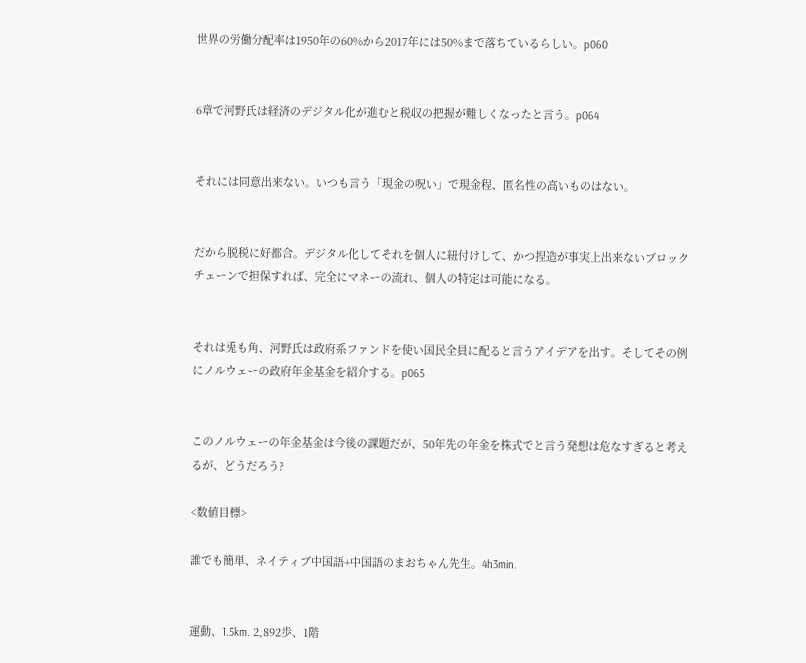世界の労働分配率は1950年の60%から2017年には50%まで落ちているらしい。p060


6章で河野氏は経済のデジタル化が進むと税収の把握が難しくなったと言う。p064


それには同意出来ない。いつも言う「現金の呪い」で現金程、匿名性の高いものはない。


だから脱税に好都合。デジタル化してそれを個人に紐付けして、かつ捏造が事実上出来ないブロックチェーンで担保すれば、完全にマネーの流れ、個人の特定は可能になる。


それは兎も角、河野氏は政府系ファンドを使い国民全員に配ると言うアイデアを出す。そしてその例にノルウェーの政府年金基金を紹介する。p065


このノルウェーの年金基金は今後の課題だが、50年先の年金を株式でと言う発想は危なすぎると考えるが、どうだろう?

<数値目標>

誰でも簡単、ネイティブ中国語+中国語のまおちゃん先生。4h3min.


運動、1.5km. 2,892歩、1階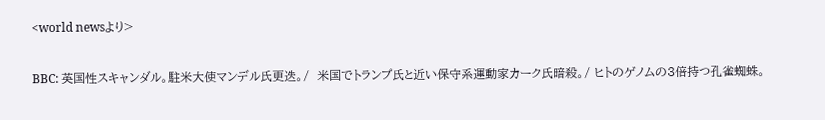<world newsより>

BBC: 英国性スキャンダル。駐米大使マンデル氏更迭。/  米国でトランプ氏と近い保守系運動家カーク氏暗殺。/ ヒトのゲノムの3倍持つ孔雀蜘蛛。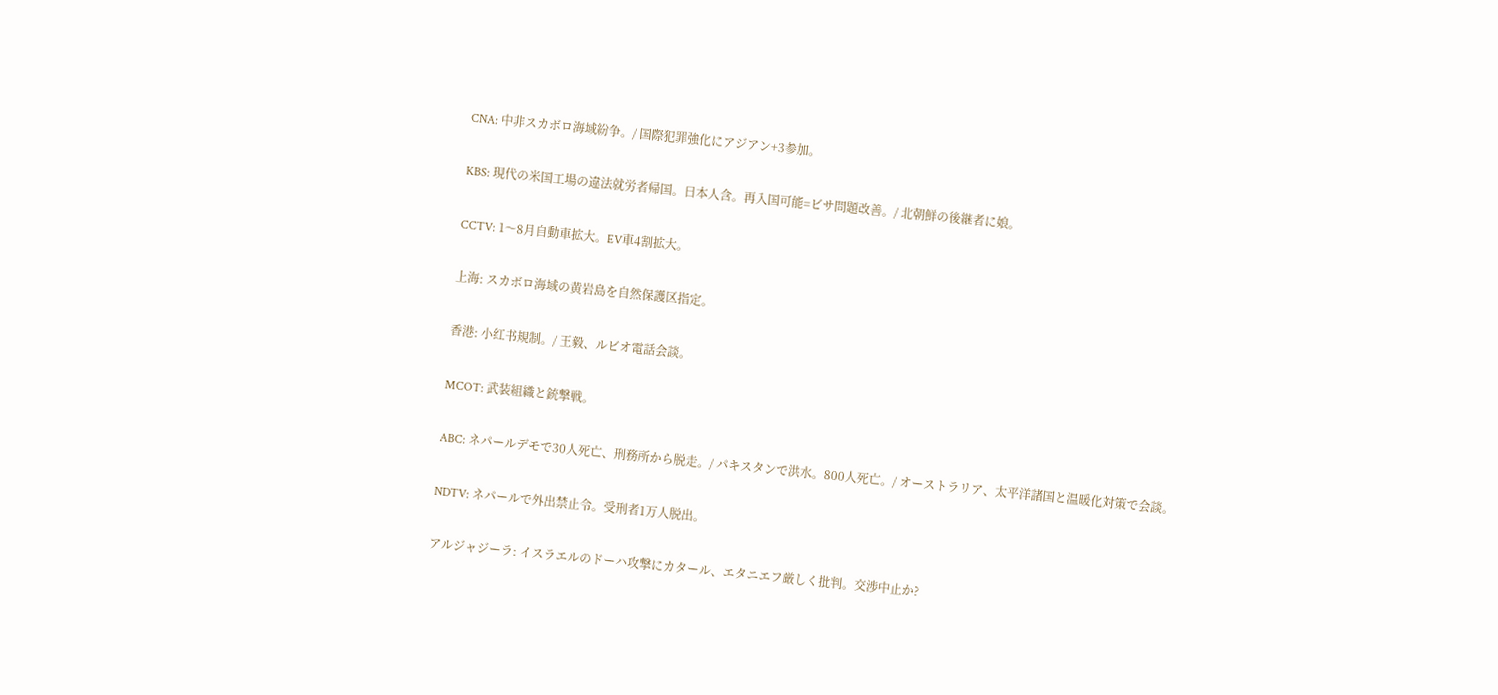CNA: 中非スカボロ海域紛争。/ 国際犯罪強化にアジアン+3参加。

KBS: 現代の米国工場の違法就労者帰国。日本人含。再入国可能=ビサ問題改善。/ 北朝鮮の後継者に娘。

CCTV: 1〜8月自動車拡大。EV車4割拡大。

上海: スカボロ海域の黄岩島を自然保護区指定。

香港: 小红书規制。/ 王毅、ルビオ電話会談。

MCOT: 武装組織と銃撃戦。

ABC: ネパールデモで30人死亡、刑務所から脱走。/ パキスタンで洪水。800人死亡。/ オーストラリア、太平洋諸国と温暖化対策で会談。

NDTV: ネパールで外出禁止令。受刑者1万人脱出。

アルジャジーラ: イスラエルのドーハ攻撃にカタール、エタニエフ厳しく批判。交渉中止か?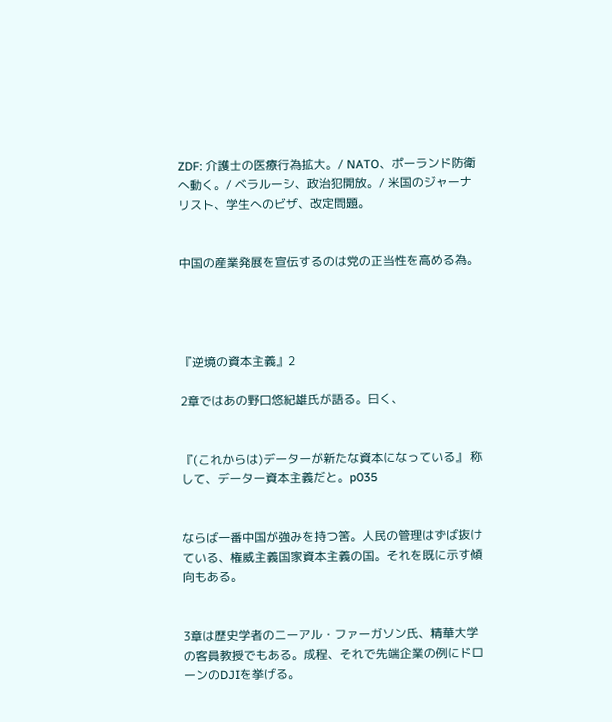ZDF: 介護士の医療行為拡大。/ NATO、ポーランド防衛へ動く。/ ベラルーシ、政治犯開放。/ 米国のジャーナリスト、学生へのビザ、改定問題。


中国の産業発展を宣伝するのは党の正当性を高める為。




『逆境の資本主義』2

2章ではあの野口悠紀雄氏が語る。曰く、


『(これからは)データーが新たな資本になっている』 称して、データー資本主義だと。p035


ならば一番中国が強みを持つ筈。人民の管理はずば抜けている、権威主義国家資本主義の国。それを既に示す傾向もある。


3章は歴史学者のニーアル・ファーガソン氏、精華大学の客員教授でもある。成程、それで先端企業の例にドローンのDJIを挙げる。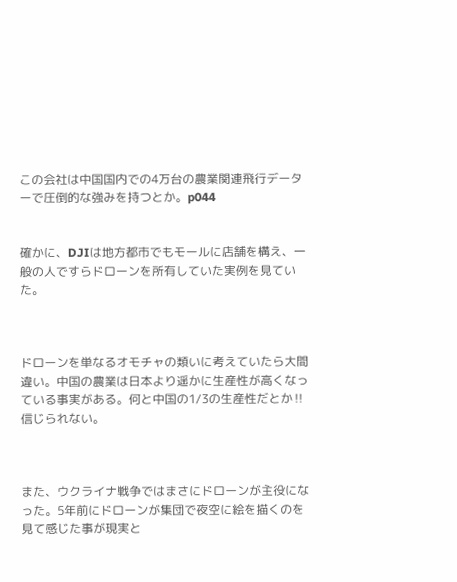この会社は中国国内での4万台の農業関連飛行データーで圧倒的な強みを持つとか。p044


確かに、DJIは地方都市でもモールに店舗を構え、一般の人ですらドローンを所有していた実例を見ていた。



ドローンを単なるオモチャの類いに考えていたら大間違い。中国の農業は日本より遥かに生産性が高くなっている事実がある。何と中国の1/3の生産性だとか‼  信じられない。



また、ウクライナ戦争ではまさにドローンが主役になった。5年前にドローンが集団で夜空に絵を描くのを見て感じた事が現実と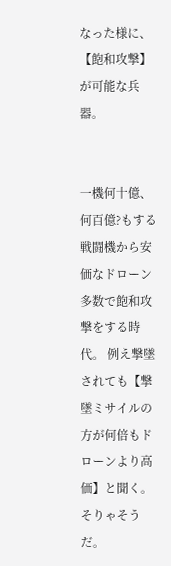なった様に、【飽和攻撃】が可能な兵器。


一機何十億、何百億?もする戦闘機から安価なドローン多数で飽和攻撃をする時代。 例え撃墜されても【撃墜ミサイルの方が何倍もドローンより高価】と聞く。そりゃそうだ。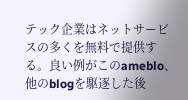テック企業はネットサービスの多くを無料で提供する。良い例がこのameblo、他のblogを駆逐した後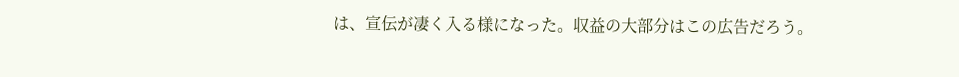は、宣伝が凄く入る様になった。収益の大部分はこの広告だろう。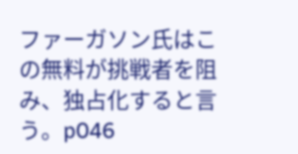ファーガソン氏はこの無料が挑戦者を阻み、独占化すると言う。p046